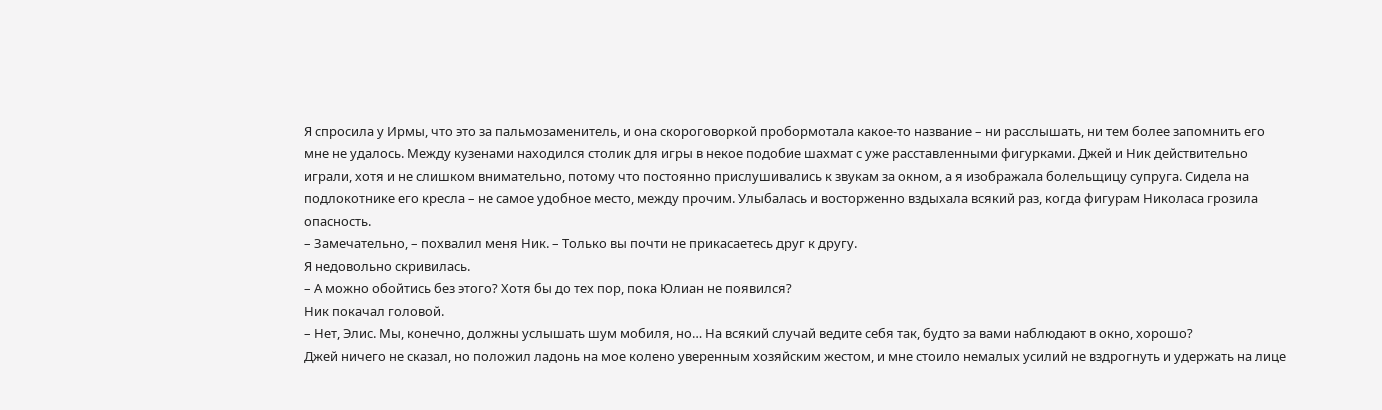Я спросила у Ирмы, что это за пальмозаменитель, и она скороговоркой пробормотала какое-то название – ни расслышать, ни тем более запомнить его мне не удалось. Между кузенами находился столик для игры в некое подобие шахмат с уже расставленными фигурками. Джей и Ник действительно играли, хотя и не слишком внимательно, потому что постоянно прислушивались к звукам за окном, а я изображала болельщицу супруга. Сидела на подлокотнике его кресла – не самое удобное место, между прочим. Улыбалась и восторженно вздыхала всякий раз, когда фигурам Николаса грозила опасность.
– Замечательно, – похвалил меня Ник. – Только вы почти не прикасаетесь друг к другу.
Я недовольно скривилась.
– А можно обойтись без этого? Хотя бы до тех пор, пока Юлиан не появился?
Ник покачал головой.
– Нет, Элис. Мы, конечно, должны услышать шум мобиля, но… На всякий случай ведите себя так, будто за вами наблюдают в окно, хорошо?
Джей ничего не сказал, но положил ладонь на мое колено уверенным хозяйским жестом, и мне стоило немалых усилий не вздрогнуть и удержать на лице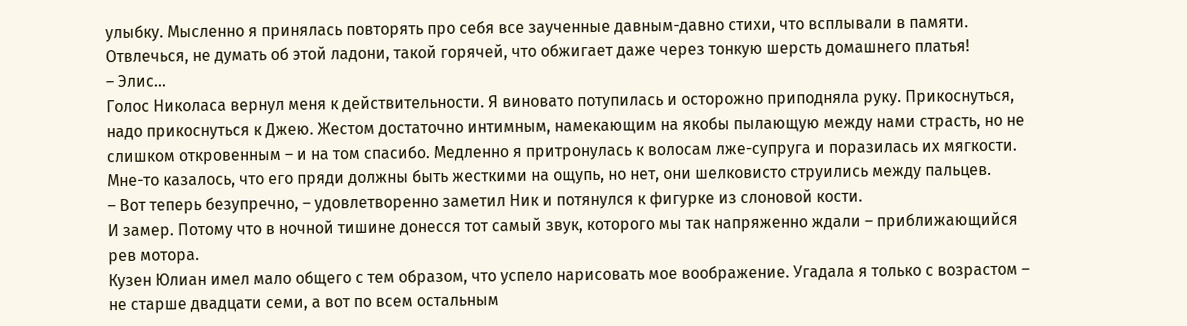улыбку. Мысленно я принялась повторять про себя все заученные давным-давно стихи, что всплывали в памяти. Отвлечься, не думать об этой ладони, такой горячей, что обжигает даже через тонкую шерсть домашнего платья!
– Элис…
Голос Николаса вернул меня к действительности. Я виновато потупилась и осторожно приподняла руку. Прикоснуться, надо прикоснуться к Джею. Жестом достаточно интимным, намекающим на якобы пылающую между нами страсть, но не слишком откровенным – и на том спасибо. Медленно я притронулась к волосам лже-супруга и поразилась их мягкости. Мне-то казалось, что его пряди должны быть жесткими на ощупь, но нет, они шелковисто струились между пальцев.
– Вот теперь безупречно, – удовлетворенно заметил Ник и потянулся к фигурке из слоновой кости.
И замер. Потому что в ночной тишине донесся тот самый звук, которого мы так напряженно ждали – приближающийся рев мотора.
Кузен Юлиан имел мало общего с тем образом, что успело нарисовать мое воображение. Угадала я только с возрастом – не старше двадцати семи, а вот по всем остальным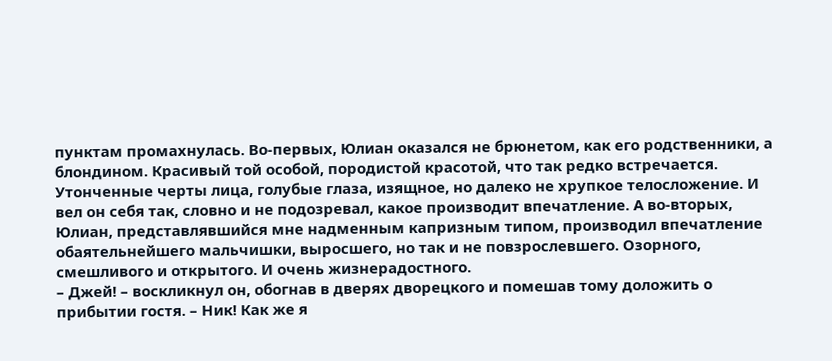пунктам промахнулась. Во-первых, Юлиан оказался не брюнетом, как его родственники, а блондином. Красивый той особой, породистой красотой, что так редко встречается. Утонченные черты лица, голубые глаза, изящное, но далеко не хрупкое телосложение. И вел он себя так, словно и не подозревал, какое производит впечатление. А во-вторых, Юлиан, представлявшийся мне надменным капризным типом, производил впечатление обаятельнейшего мальчишки, выросшего, но так и не повзрослевшего. Озорного, смешливого и открытого. И очень жизнерадостного.
– Джей! – воскликнул он, обогнав в дверях дворецкого и помешав тому доложить о прибытии гостя. – Ник! Как же я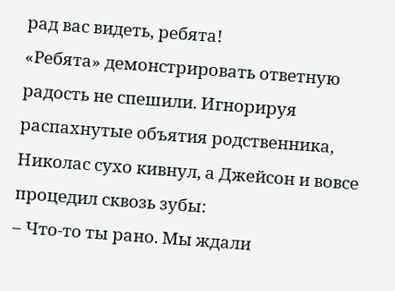рад вас видеть, ребята!
«Ребята» демонстрировать ответную радость не спешили. Игнорируя распахнутые объятия родственника, Николас сухо кивнул, а Джейсон и вовсе процедил сквозь зубы:
– Что-то ты рано. Мы ждали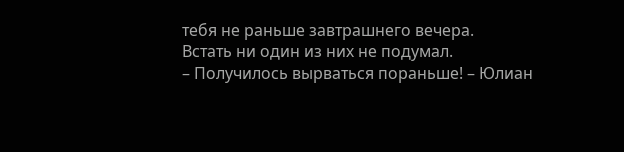тебя не раньше завтрашнего вечера.
Встать ни один из них не подумал.
– Получилось вырваться пораньше! – Юлиан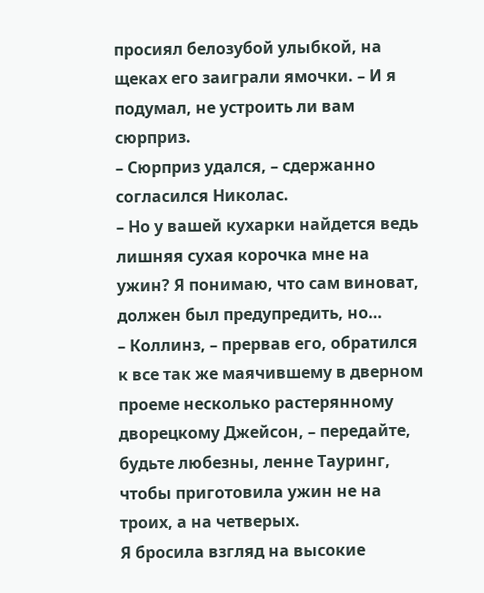просиял белозубой улыбкой, на щеках его заиграли ямочки. – И я подумал, не устроить ли вам сюрприз.
– Сюрприз удался, – сдержанно согласился Николас.
– Но у вашей кухарки найдется ведь лишняя сухая корочка мне на ужин? Я понимаю, что сам виноват, должен был предупредить, но…
– Коллинз, – прервав его, обратился к все так же маячившему в дверном проеме несколько растерянному дворецкому Джейсон, – передайте, будьте любезны, ленне Тауринг, чтобы приготовила ужин не на троих, а на четверых.
Я бросила взгляд на высокие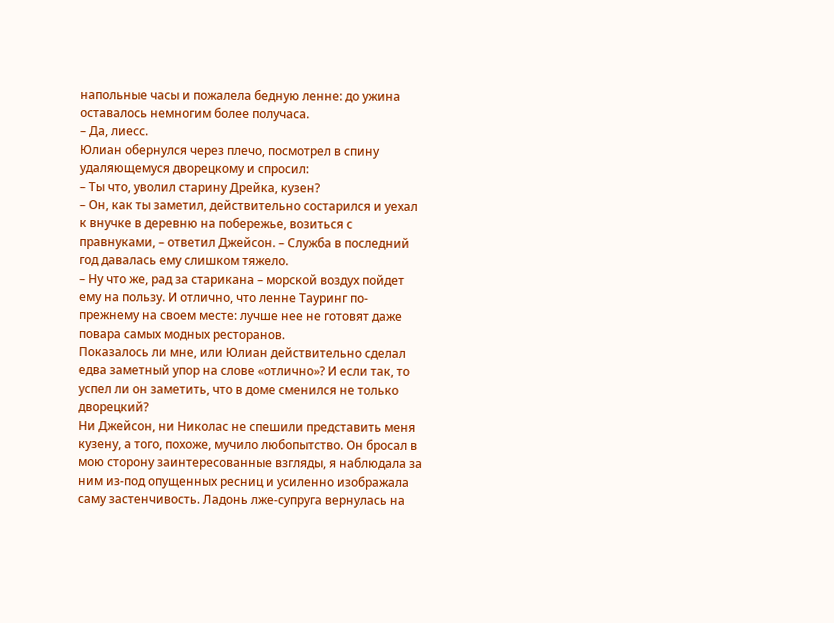напольные часы и пожалела бедную ленне: до ужина оставалось немногим более получаса.
– Да, лиесс.
Юлиан обернулся через плечо, посмотрел в спину удаляющемуся дворецкому и спросил:
– Ты что, уволил старину Дрейка, кузен?
– Он, как ты заметил, действительно состарился и уехал к внучке в деревню на побережье, возиться с правнуками, – ответил Джейсон. – Служба в последний год давалась ему слишком тяжело.
– Ну что же, рад за старикана – морской воздух пойдет ему на пользу. И отлично, что ленне Тауринг по-прежнему на своем месте: лучше нее не готовят даже повара самых модных ресторанов.
Показалось ли мне, или Юлиан действительно сделал едва заметный упор на слове «отлично»? И если так, то успел ли он заметить, что в доме сменился не только дворецкий?
Ни Джейсон, ни Николас не спешили представить меня кузену, а того, похоже, мучило любопытство. Он бросал в мою сторону заинтересованные взгляды, я наблюдала за ним из-под опущенных ресниц и усиленно изображала саму застенчивость. Ладонь лже-супруга вернулась на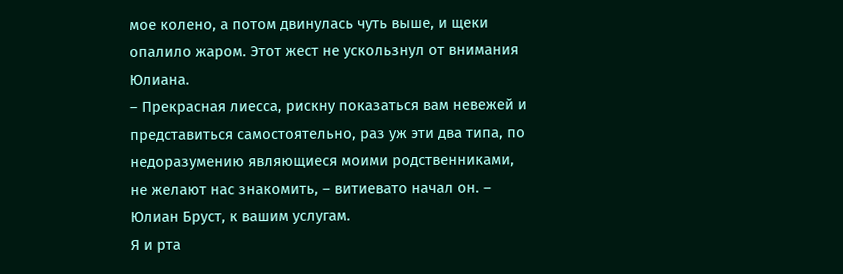мое колено, а потом двинулась чуть выше, и щеки опалило жаром. Этот жест не ускользнул от внимания Юлиана.
– Прекрасная лиесса, рискну показаться вам невежей и представиться самостоятельно, раз уж эти два типа, по недоразумению являющиеся моими родственниками, не желают нас знакомить, – витиевато начал он. – Юлиан Бруст, к вашим услугам.
Я и рта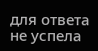для ответа не успела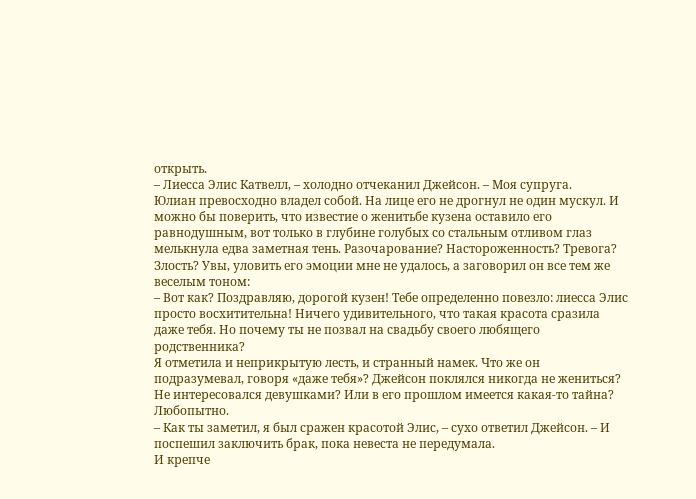открыть.
– Лиесса Элис Катвелл, – холодно отчеканил Джейсон. – Моя супруга.
Юлиан превосходно владел собой. На лице его не дрогнул не один мускул. И можно бы поверить, что известие о женитьбе кузена оставило его равнодушным, вот только в глубине голубых со стальным отливом глаз мелькнула едва заметная тень. Разочарование? Настороженность? Тревога? Злость? Увы, уловить его эмоции мне не удалось, а заговорил он все тем же веселым тоном:
– Вот как? Поздравляю, дорогой кузен! Тебе определенно повезло: лиесса Элис просто восхитительна! Ничего удивительного, что такая красота сразила даже тебя. Но почему ты не позвал на свадьбу своего любящего родственника?
Я отметила и неприкрытую лесть, и странный намек. Что же он подразумевал, говоря «даже тебя»? Джейсон поклялся никогда не жениться? Не интересовался девушками? Или в его прошлом имеется какая-то тайна? Любопытно.
– Как ты заметил, я был сражен красотой Элис, – сухо ответил Джейсон. – И поспешил заключить брак, пока невеста не передумала.
И крепче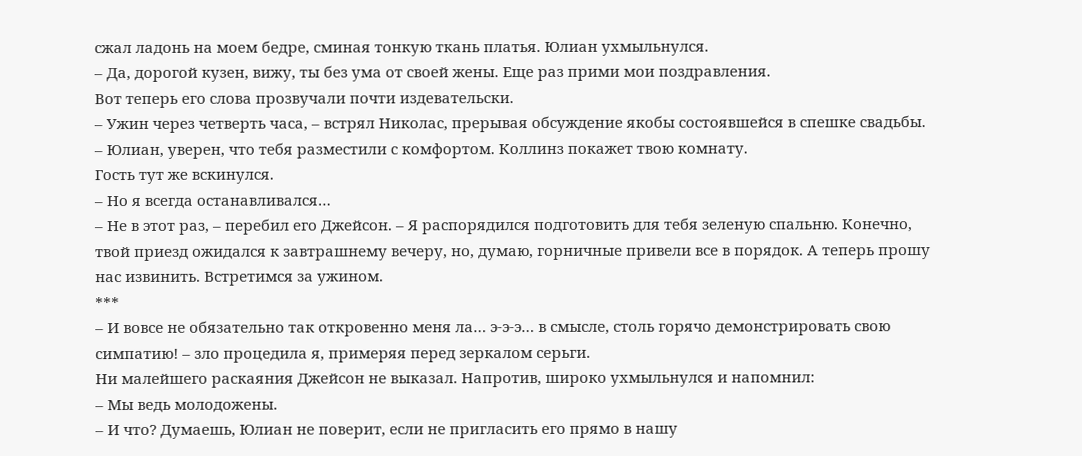сжал ладонь на моем бедре, сминая тонкую ткань платья. Юлиан ухмыльнулся.
– Да, дорогой кузен, вижу, ты без ума от своей жены. Еще раз прими мои поздравления.
Вот теперь его слова прозвучали почти издевательски.
– Ужин через четверть часа, – встрял Николас, прерывая обсуждение якобы состоявшейся в спешке свадьбы. – Юлиан, уверен, что тебя разместили с комфортом. Коллинз покажет твою комнату.
Гость тут же вскинулся.
– Но я всегда останавливался…
– Не в этот раз, – перебил его Джейсон. – Я распорядился подготовить для тебя зеленую спальню. Конечно, твой приезд ожидался к завтрашнему вечеру, но, думаю, горничные привели все в порядок. А теперь прошу нас извинить. Встретимся за ужином.
***
– И вовсе не обязательно так откровенно меня ла… э-э-э… в смысле, столь горячо демонстрировать свою симпатию! – зло процедила я, примеряя перед зеркалом серьги.
Ни малейшего раскаяния Джейсон не выказал. Напротив, широко ухмыльнулся и напомнил:
– Мы ведь молодожены.
– И что? Думаешь, Юлиан не поверит, если не пригласить его прямо в нашу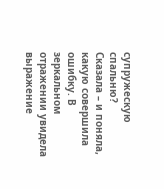супружескую спальню?
Сказала – и поняла, какую совершила ошибку. В зеркальном отражении увидела выражение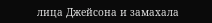лица Джейсона и замахала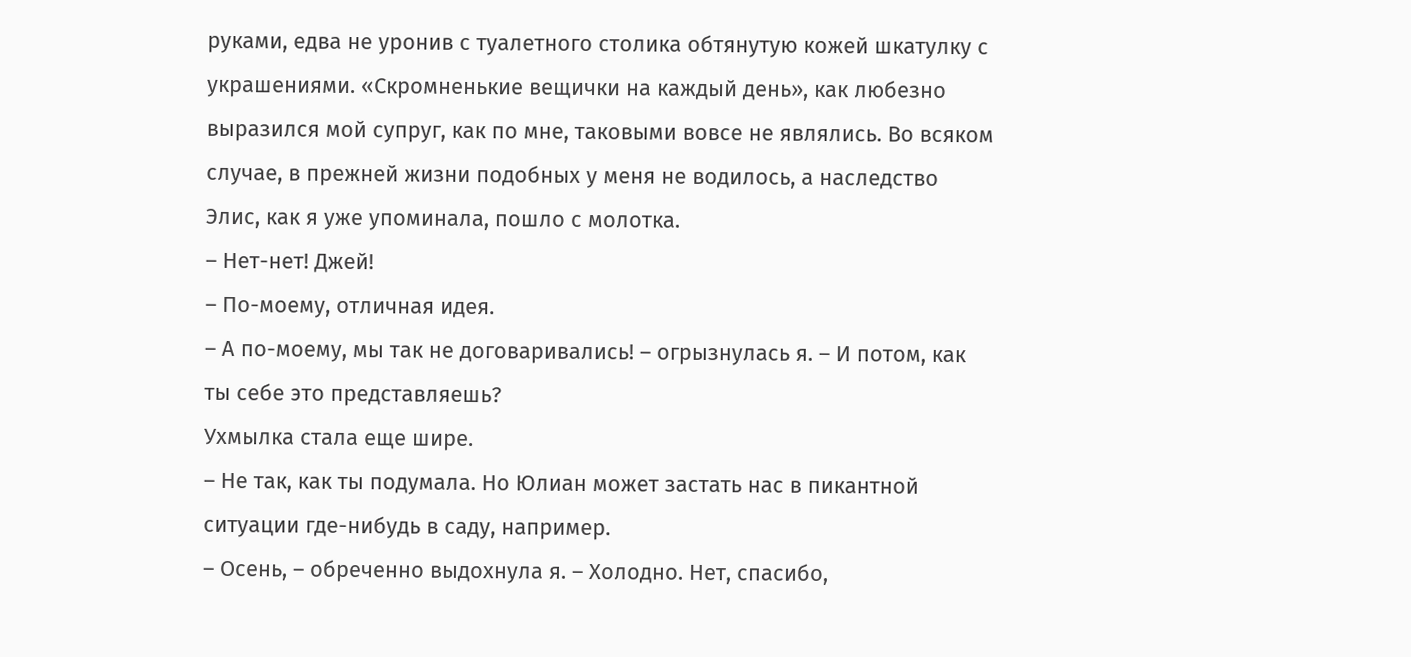руками, едва не уронив с туалетного столика обтянутую кожей шкатулку с украшениями. «Скромненькие вещички на каждый день», как любезно выразился мой супруг, как по мне, таковыми вовсе не являлись. Во всяком случае, в прежней жизни подобных у меня не водилось, а наследство Элис, как я уже упоминала, пошло с молотка.
– Нет-нет! Джей!
– По-моему, отличная идея.
– А по-моему, мы так не договаривались! – огрызнулась я. – И потом, как ты себе это представляешь?
Ухмылка стала еще шире.
– Не так, как ты подумала. Но Юлиан может застать нас в пикантной ситуации где-нибудь в саду, например.
– Осень, – обреченно выдохнула я. – Холодно. Нет, спасибо,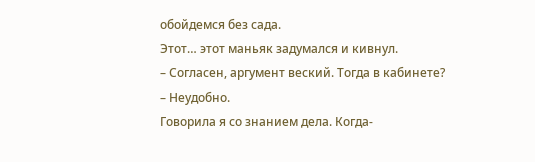обойдемся без сада.
Этот… этот маньяк задумался и кивнул.
– Согласен, аргумент веский. Тогда в кабинете?
– Неудобно.
Говорила я со знанием дела. Когда-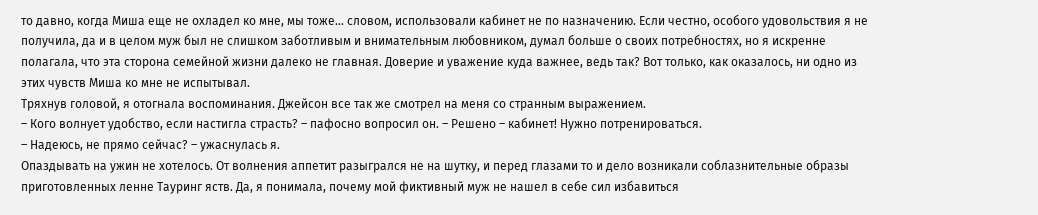то давно, когда Миша еще не охладел ко мне, мы тоже… словом, использовали кабинет не по назначению. Если честно, особого удовольствия я не получила, да и в целом муж был не слишком заботливым и внимательным любовником, думал больше о своих потребностях, но я искренне полагала, что эта сторона семейной жизни далеко не главная. Доверие и уважение куда важнее, ведь так? Вот только, как оказалось, ни одно из этих чувств Миша ко мне не испытывал.
Тряхнув головой, я отогнала воспоминания. Джейсон все так же смотрел на меня со странным выражением.
– Кого волнует удобство, если настигла страсть? – пафосно вопросил он. – Решено – кабинет! Нужно потренироваться.
– Надеюсь, не прямо сейчас? – ужаснулась я.
Опаздывать на ужин не хотелось. От волнения аппетит разыгрался не на шутку, и перед глазами то и дело возникали соблазнительные образы приготовленных ленне Тауринг яств. Да, я понимала, почему мой фиктивный муж не нашел в себе сил избавиться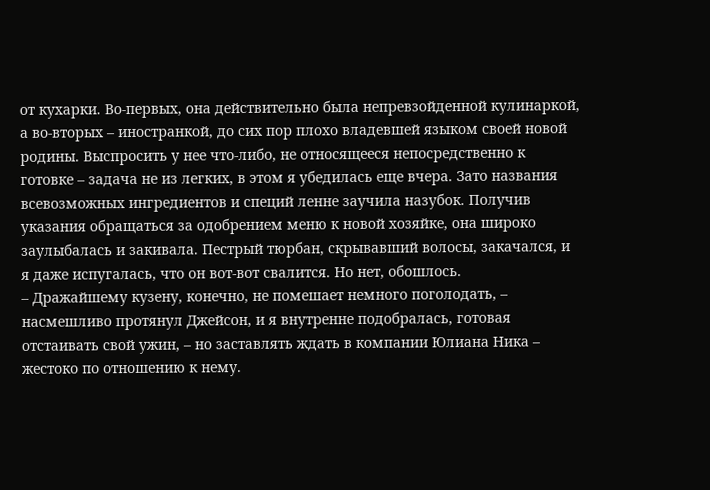от кухарки. Во-первых, она действительно была непревзойденной кулинаркой, а во-вторых – иностранкой, до сих пор плохо владевшей языком своей новой родины. Выспросить у нее что-либо, не относящееся непосредственно к готовке – задача не из легких, в этом я убедилась еще вчера. Зато названия всевозможных ингредиентов и специй ленне заучила назубок. Получив указания обращаться за одобрением меню к новой хозяйке, она широко заулыбалась и закивала. Пестрый тюрбан, скрывавший волосы, закачался, и я даже испугалась, что он вот-вот свалится. Но нет, обошлось.
– Дражайшему кузену, конечно, не помешает немного поголодать, – насмешливо протянул Джейсон, и я внутренне подобралась, готовая отстаивать свой ужин, – но заставлять ждать в компании Юлиана Ника – жестоко по отношению к нему.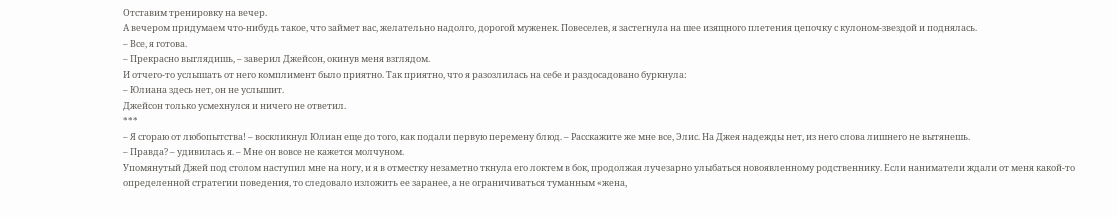Отставим тренировку на вечер.
А вечером придумаем что-нибудь такое, что займет вас, желательно надолго, дорогой муженек. Повеселев, я застегнула на шее изящного плетения цепочку с кулоном-звездой и поднялась.
– Все, я готова.
– Прекрасно выглядишь, – заверил Джейсон, окинув меня взглядом.
И отчего-то услышать от него комплимент было приятно. Так приятно, что я разозлилась на себе и раздосадовано буркнула:
– Юлиана здесь нет, он не услышит.
Джейсон только усмехнулся и ничего не ответил.
***
– Я сгораю от любопытства! – воскликнул Юлиан еще до того, как подали первую перемену блюд. – Расскажите же мне все, Элис. На Джея надежды нет, из него слова лишнего не вытянешь.
– Правда? – удивилась я. – Мне он вовсе не кажется молчуном.
Упомянутый Джей под столом наступил мне на ногу, и я в отместку незаметно ткнула его локтем в бок, продолжая лучезарно улыбаться новоявленному родственнику. Если наниматели ждали от меня какой-то определенной стратегии поведения, то следовало изложить ее заранее, а не ограничиваться туманным «жена,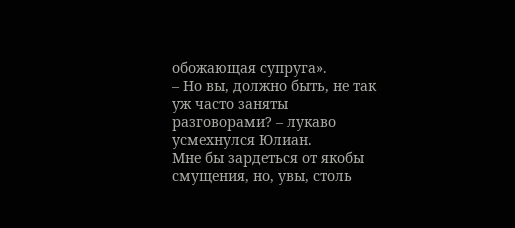обожающая супруга».
– Но вы, должно быть, не так уж часто заняты разговорами? – лукаво усмехнулся Юлиан.
Мне бы зардеться от якобы смущения, но, увы, столь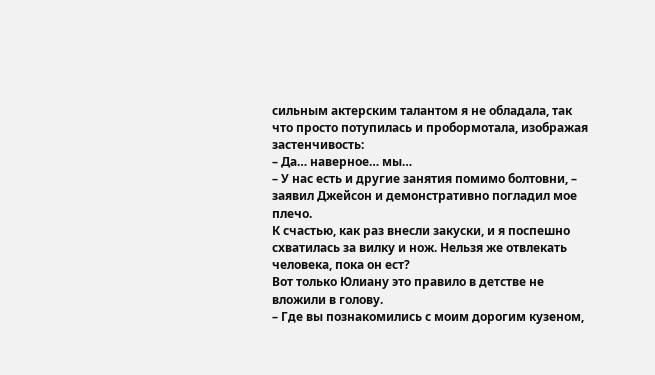сильным актерским талантом я не обладала, так что просто потупилась и пробормотала, изображая застенчивость:
– Да… наверное… мы…
– У нас есть и другие занятия помимо болтовни, – заявил Джейсон и демонстративно погладил мое плечо.
К счастью, как раз внесли закуски, и я поспешно схватилась за вилку и нож. Нельзя же отвлекать человека, пока он ест?
Вот только Юлиану это правило в детстве не вложили в голову.
– Где вы познакомились с моим дорогим кузеном,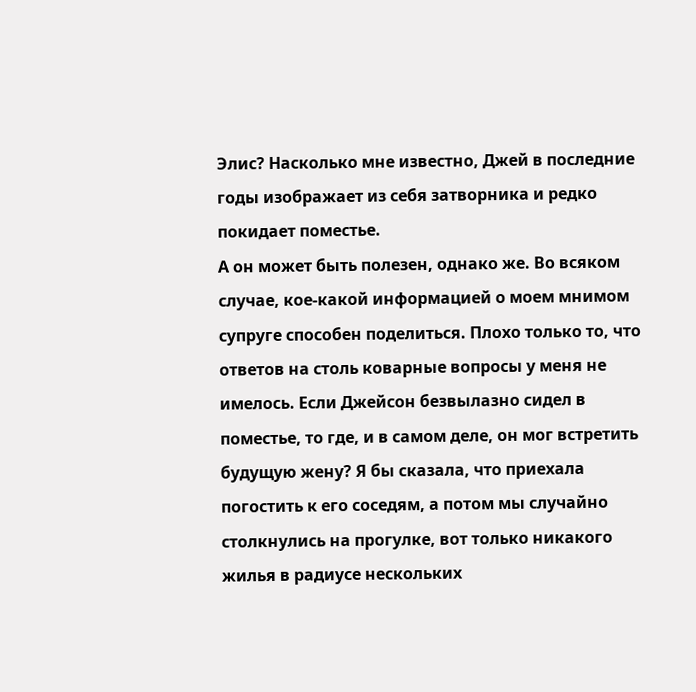Элис? Насколько мне известно, Джей в последние годы изображает из себя затворника и редко покидает поместье.
А он может быть полезен, однако же. Во всяком случае, кое-какой информацией о моем мнимом супруге способен поделиться. Плохо только то, что ответов на столь коварные вопросы у меня не имелось. Если Джейсон безвылазно сидел в поместье, то где, и в самом деле, он мог встретить будущую жену? Я бы сказала, что приехала погостить к его соседям, а потом мы случайно столкнулись на прогулке, вот только никакого жилья в радиусе нескольких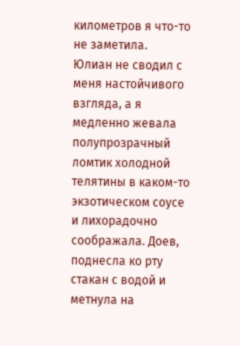километров я что-то не заметила.
Юлиан не сводил с меня настойчивого взгляда, а я медленно жевала полупрозрачный ломтик холодной телятины в каком-то экзотическом соусе и лихорадочно соображала. Доев, поднесла ко рту стакан с водой и метнула на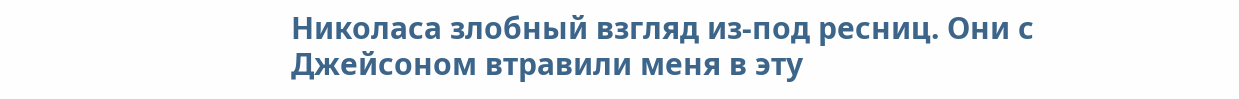Николаса злобный взгляд из-под ресниц. Они с Джейсоном втравили меня в эту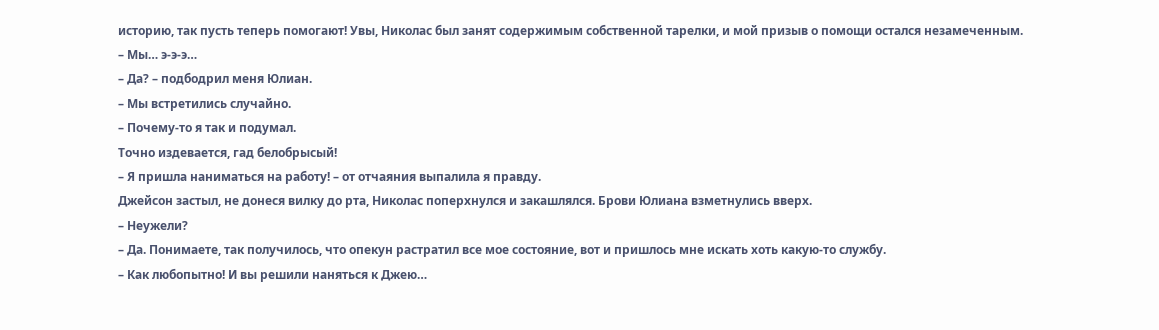историю, так пусть теперь помогают! Увы, Николас был занят содержимым собственной тарелки, и мой призыв о помощи остался незамеченным.
– Мы… э-э-э…
– Да? – подбодрил меня Юлиан.
– Мы встретились случайно.
– Почему-то я так и подумал.
Точно издевается, гад белобрысый!
– Я пришла наниматься на работу! – от отчаяния выпалила я правду.
Джейсон застыл, не донеся вилку до рта, Николас поперхнулся и закашлялся. Брови Юлиана взметнулись вверх.
– Неужели?
– Да. Понимаете, так получилось, что опекун растратил все мое состояние, вот и пришлось мне искать хоть какую-то службу.
– Как любопытно! И вы решили наняться к Джею…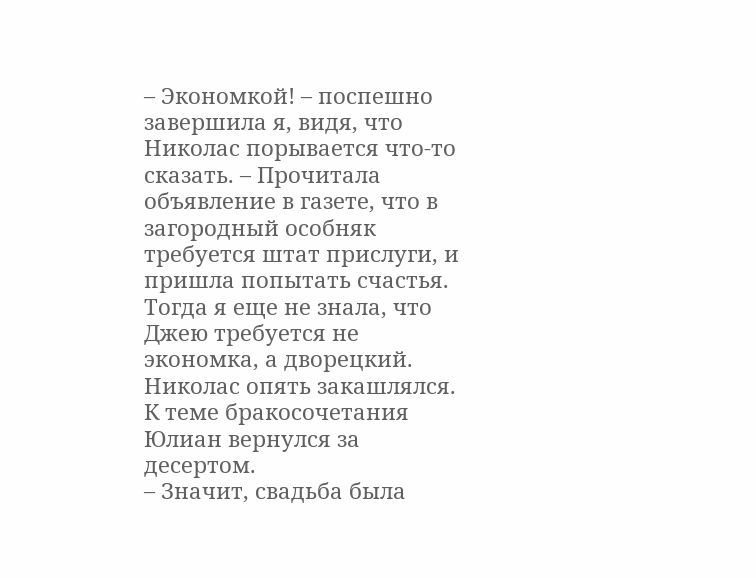– Экономкой! – поспешно завершила я, видя, что Николас порывается что-то сказать. – Прочитала объявление в газете, что в загородный особняк требуется штат прислуги, и пришла попытать счастья. Тогда я еще не знала, что Джею требуется не экономка, а дворецкий.
Николас опять закашлялся.
К теме бракосочетания Юлиан вернулся за десертом.
– Значит, свадьба была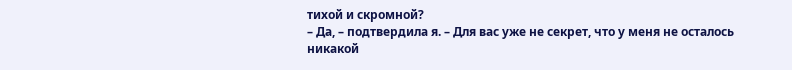тихой и скромной?
– Да, – подтвердила я. – Для вас уже не секрет, что у меня не осталось никакой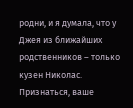родни, и я думала, что у Джея из ближайших родственников – только кузен Николас. Признаться, ваше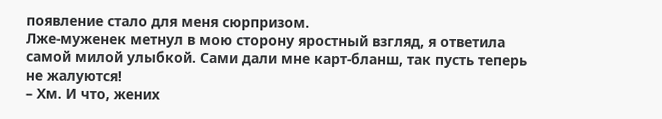появление стало для меня сюрпризом.
Лже-муженек метнул в мою сторону яростный взгляд, я ответила самой милой улыбкой. Сами дали мне карт-бланш, так пусть теперь не жалуются!
– Хм. И что, жених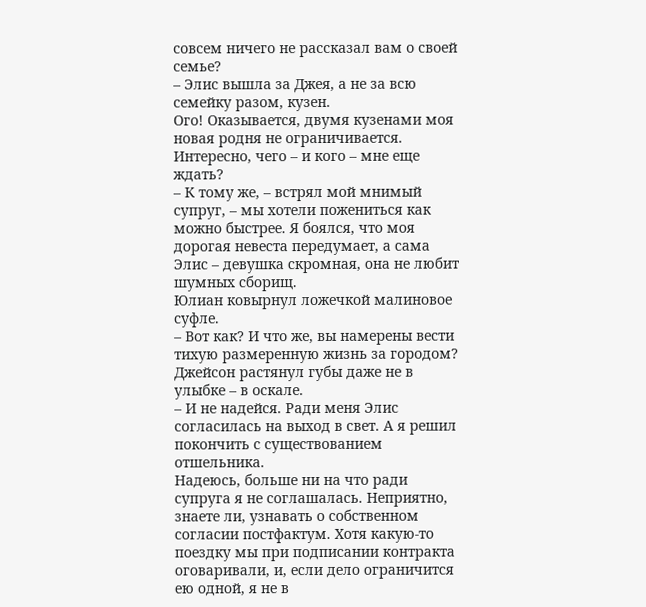совсем ничего не рассказал вам о своей семье?
– Элис вышла за Джея, а не за всю семейку разом, кузен.
Ого! Оказывается, двумя кузенами моя новая родня не ограничивается. Интересно, чего – и кого – мне еще ждать?
– К тому же, – встрял мой мнимый супруг, – мы хотели пожениться как можно быстрее. Я боялся, что моя дорогая невеста передумает, а сама Элис – девушка скромная, она не любит шумных сборищ.
Юлиан ковырнул ложечкой малиновое суфле.
– Вот как? И что же, вы намерены вести тихую размеренную жизнь за городом?
Джейсон растянул губы даже не в улыбке – в оскале.
– И не надейся. Ради меня Элис согласилась на выход в свет. А я решил покончить с существованием отшельника.
Надеюсь, больше ни на что ради супруга я не соглашалась. Неприятно, знаете ли, узнавать о собственном согласии постфактум. Хотя какую-то поездку мы при подписании контракта оговаривали, и, если дело ограничится ею одной, я не в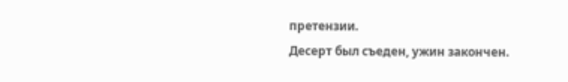претензии.
Десерт был съеден, ужин закончен.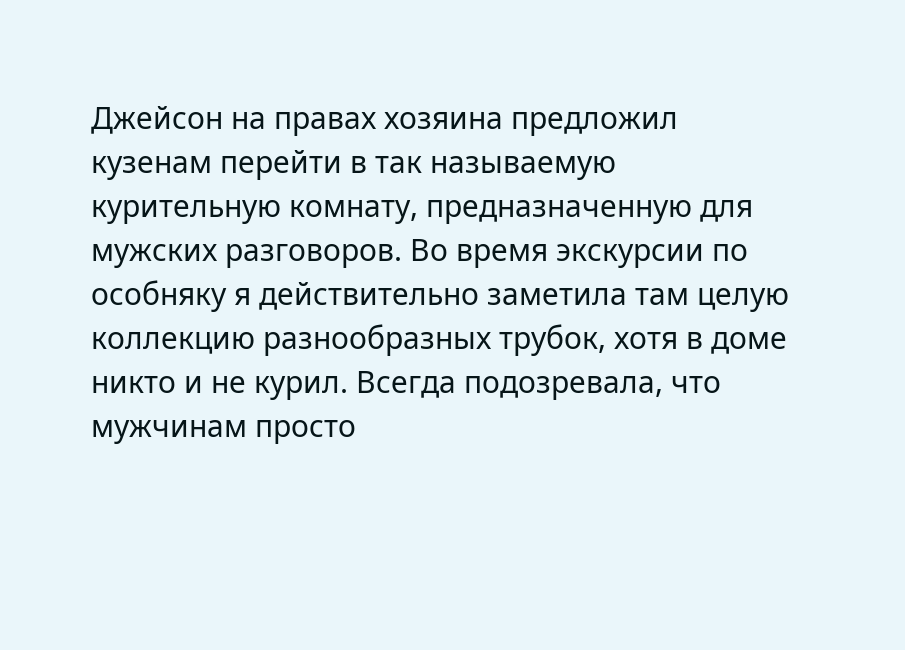Джейсон на правах хозяина предложил кузенам перейти в так называемую курительную комнату, предназначенную для мужских разговоров. Во время экскурсии по особняку я действительно заметила там целую коллекцию разнообразных трубок, хотя в доме никто и не курил. Всегда подозревала, что мужчинам просто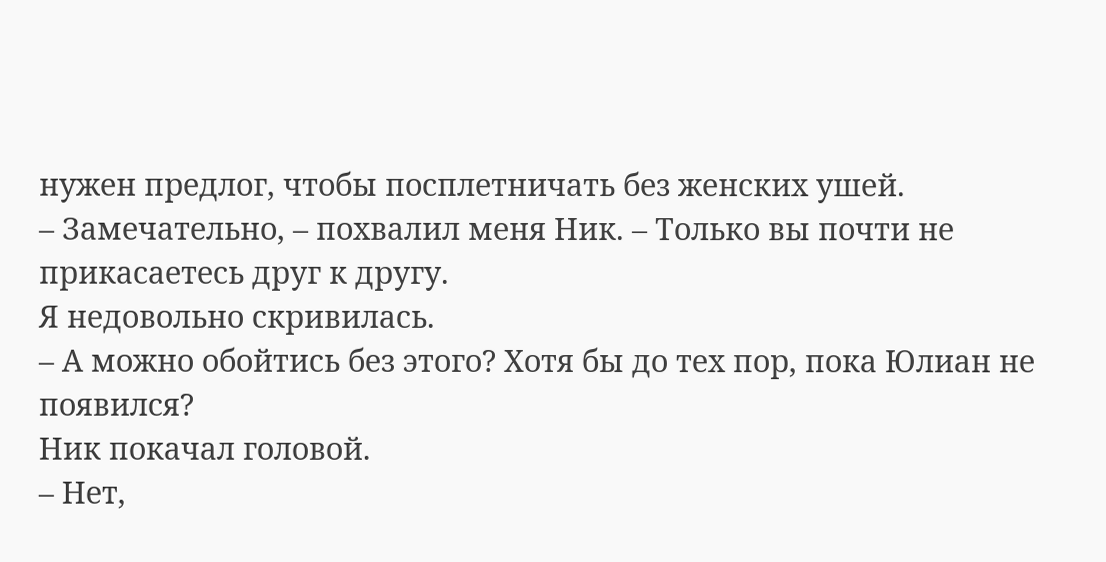нужен предлог, чтобы посплетничать без женских ушей.
– Замечательно, – похвалил меня Ник. – Только вы почти не прикасаетесь друг к другу.
Я недовольно скривилась.
– А можно обойтись без этого? Хотя бы до тех пор, пока Юлиан не появился?
Ник покачал головой.
– Нет,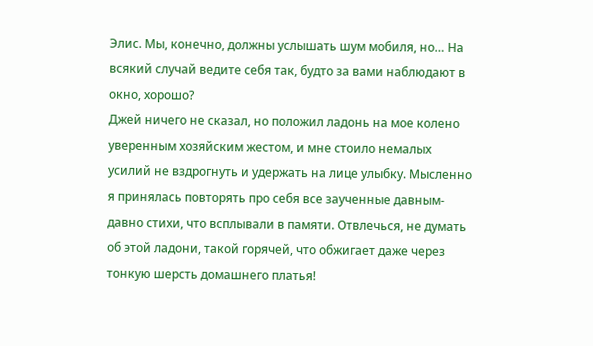Элис. Мы, конечно, должны услышать шум мобиля, но… На всякий случай ведите себя так, будто за вами наблюдают в окно, хорошо?
Джей ничего не сказал, но положил ладонь на мое колено уверенным хозяйским жестом, и мне стоило немалых усилий не вздрогнуть и удержать на лице улыбку. Мысленно я принялась повторять про себя все заученные давным-давно стихи, что всплывали в памяти. Отвлечься, не думать об этой ладони, такой горячей, что обжигает даже через тонкую шерсть домашнего платья!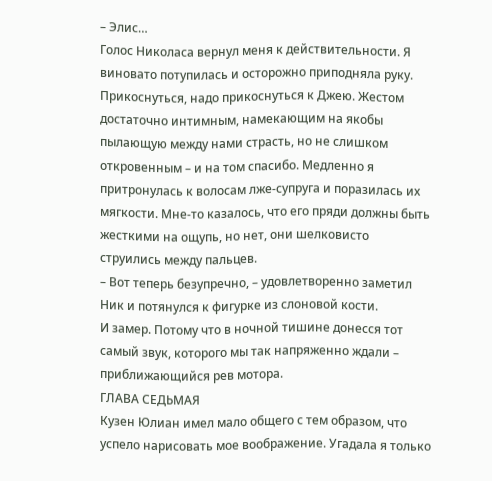– Элис…
Голос Николаса вернул меня к действительности. Я виновато потупилась и осторожно приподняла руку. Прикоснуться, надо прикоснуться к Джею. Жестом достаточно интимным, намекающим на якобы пылающую между нами страсть, но не слишком откровенным – и на том спасибо. Медленно я притронулась к волосам лже-супруга и поразилась их мягкости. Мне-то казалось, что его пряди должны быть жесткими на ощупь, но нет, они шелковисто струились между пальцев.
– Вот теперь безупречно, – удовлетворенно заметил Ник и потянулся к фигурке из слоновой кости.
И замер. Потому что в ночной тишине донесся тот самый звук, которого мы так напряженно ждали – приближающийся рев мотора.
ГЛАВА СЕДЬМАЯ
Кузен Юлиан имел мало общего с тем образом, что успело нарисовать мое воображение. Угадала я только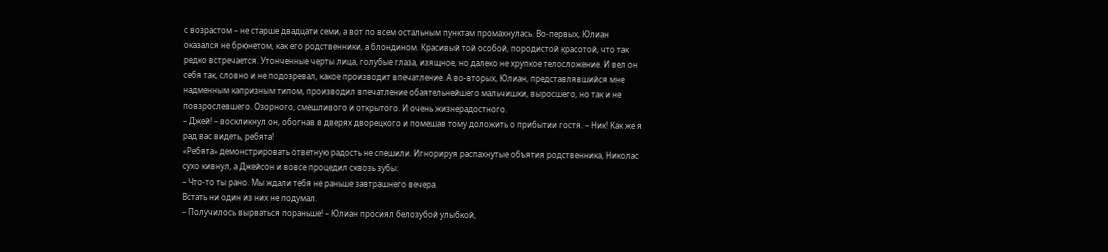с возрастом – не старше двадцати семи, а вот по всем остальным пунктам промахнулась. Во-первых, Юлиан оказался не брюнетом, как его родственники, а блондином. Красивый той особой, породистой красотой, что так редко встречается. Утонченные черты лица, голубые глаза, изящное, но далеко не хрупкое телосложение. И вел он себя так, словно и не подозревал, какое производит впечатление. А во-вторых, Юлиан, представлявшийся мне надменным капризным типом, производил впечатление обаятельнейшего мальчишки, выросшего, но так и не повзрослевшего. Озорного, смешливого и открытого. И очень жизнерадостного.
– Джей! – воскликнул он, обогнав в дверях дворецкого и помешав тому доложить о прибытии гостя. – Ник! Как же я рад вас видеть, ребята!
«Ребята» демонстрировать ответную радость не спешили. Игнорируя распахнутые объятия родственника, Николас сухо кивнул, а Джейсон и вовсе процедил сквозь зубы:
– Что-то ты рано. Мы ждали тебя не раньше завтрашнего вечера.
Встать ни один из них не подумал.
– Получилось вырваться пораньше! – Юлиан просиял белозубой улыбкой,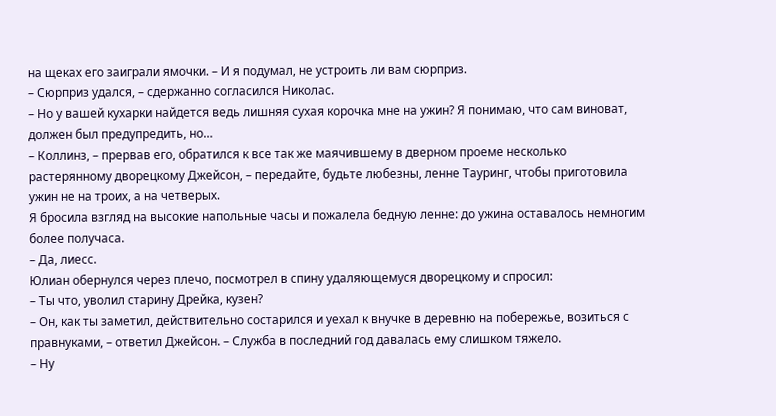на щеках его заиграли ямочки. – И я подумал, не устроить ли вам сюрприз.
– Сюрприз удался, – сдержанно согласился Николас.
– Но у вашей кухарки найдется ведь лишняя сухая корочка мне на ужин? Я понимаю, что сам виноват, должен был предупредить, но…
– Коллинз, – прервав его, обратился к все так же маячившему в дверном проеме несколько растерянному дворецкому Джейсон, – передайте, будьте любезны, ленне Тауринг, чтобы приготовила ужин не на троих, а на четверых.
Я бросила взгляд на высокие напольные часы и пожалела бедную ленне: до ужина оставалось немногим более получаса.
– Да, лиесс.
Юлиан обернулся через плечо, посмотрел в спину удаляющемуся дворецкому и спросил:
– Ты что, уволил старину Дрейка, кузен?
– Он, как ты заметил, действительно состарился и уехал к внучке в деревню на побережье, возиться с правнуками, – ответил Джейсон. – Служба в последний год давалась ему слишком тяжело.
– Ну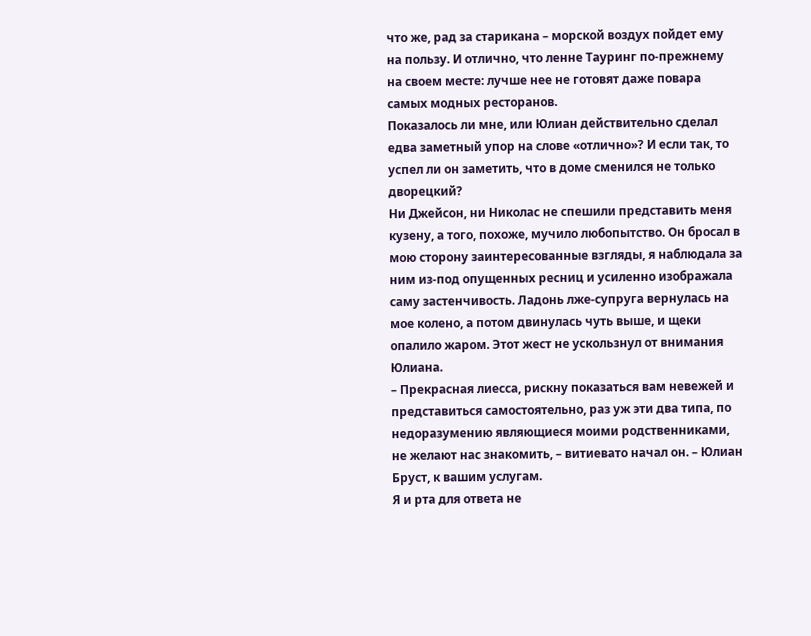что же, рад за старикана – морской воздух пойдет ему на пользу. И отлично, что ленне Тауринг по-прежнему на своем месте: лучше нее не готовят даже повара самых модных ресторанов.
Показалось ли мне, или Юлиан действительно сделал едва заметный упор на слове «отлично»? И если так, то успел ли он заметить, что в доме сменился не только дворецкий?
Ни Джейсон, ни Николас не спешили представить меня кузену, а того, похоже, мучило любопытство. Он бросал в мою сторону заинтересованные взгляды, я наблюдала за ним из-под опущенных ресниц и усиленно изображала саму застенчивость. Ладонь лже-супруга вернулась на мое колено, а потом двинулась чуть выше, и щеки опалило жаром. Этот жест не ускользнул от внимания Юлиана.
– Прекрасная лиесса, рискну показаться вам невежей и представиться самостоятельно, раз уж эти два типа, по недоразумению являющиеся моими родственниками, не желают нас знакомить, – витиевато начал он. – Юлиан Бруст, к вашим услугам.
Я и рта для ответа не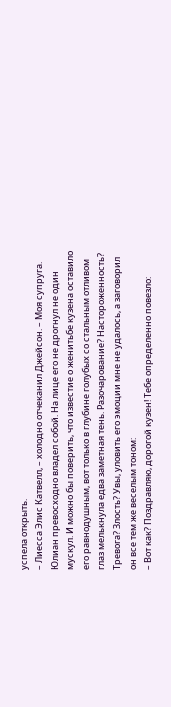успела открыть.
– Лиесса Элис Катвелл, – холодно отчеканил Джейсон. – Моя супруга.
Юлиан превосходно владел собой. На лице его не дрогнул не один мускул. И можно бы поверить, что известие о женитьбе кузена оставило его равнодушным, вот только в глубине голубых со стальным отливом глаз мелькнула едва заметная тень. Разочарование? Настороженность? Тревога? Злость? Увы, уловить его эмоции мне не удалось, а заговорил он все тем же веселым тоном:
– Вот как? Поздравляю, дорогой кузен! Тебе определенно повезло: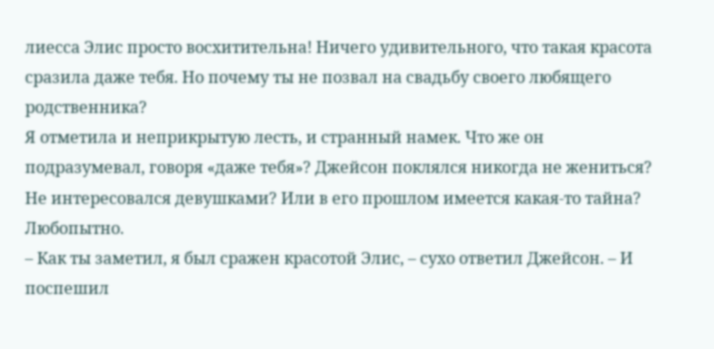лиесса Элис просто восхитительна! Ничего удивительного, что такая красота сразила даже тебя. Но почему ты не позвал на свадьбу своего любящего родственника?
Я отметила и неприкрытую лесть, и странный намек. Что же он подразумевал, говоря «даже тебя»? Джейсон поклялся никогда не жениться? Не интересовался девушками? Или в его прошлом имеется какая-то тайна? Любопытно.
– Как ты заметил, я был сражен красотой Элис, – сухо ответил Джейсон. – И поспешил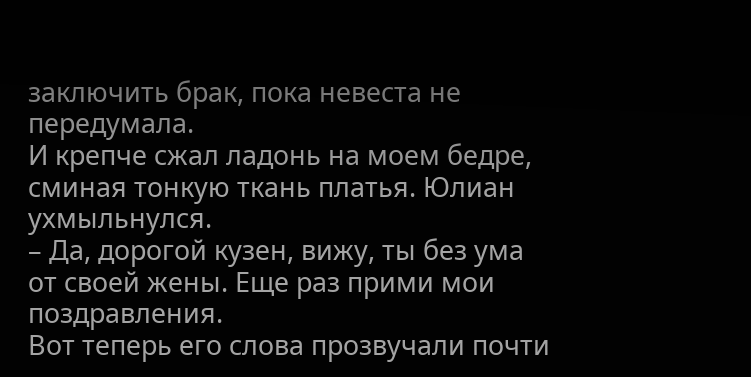заключить брак, пока невеста не передумала.
И крепче сжал ладонь на моем бедре, сминая тонкую ткань платья. Юлиан ухмыльнулся.
– Да, дорогой кузен, вижу, ты без ума от своей жены. Еще раз прими мои поздравления.
Вот теперь его слова прозвучали почти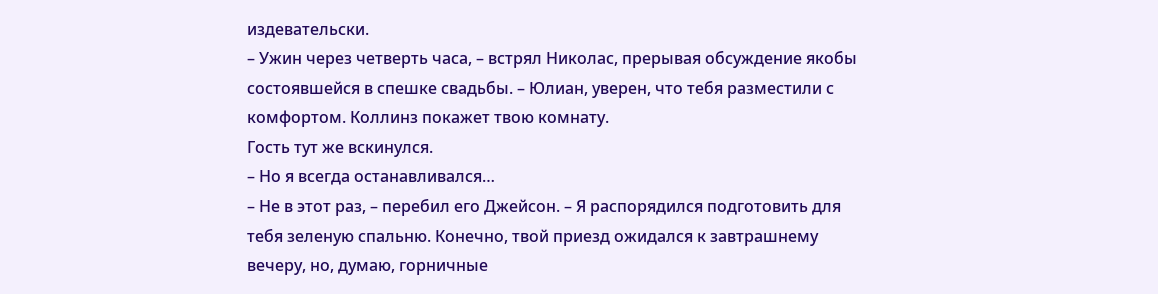издевательски.
– Ужин через четверть часа, – встрял Николас, прерывая обсуждение якобы состоявшейся в спешке свадьбы. – Юлиан, уверен, что тебя разместили с комфортом. Коллинз покажет твою комнату.
Гость тут же вскинулся.
– Но я всегда останавливался…
– Не в этот раз, – перебил его Джейсон. – Я распорядился подготовить для тебя зеленую спальню. Конечно, твой приезд ожидался к завтрашнему вечеру, но, думаю, горничные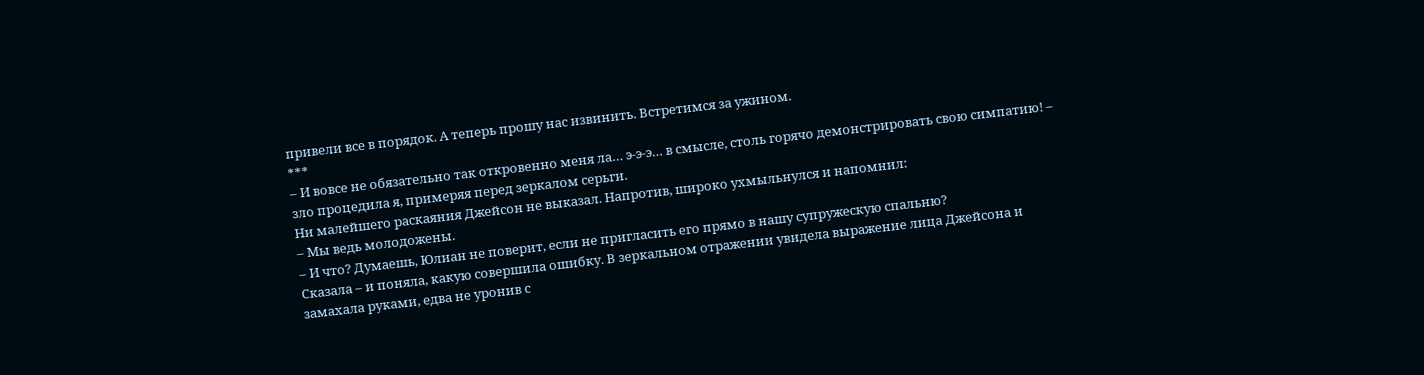привели все в порядок. А теперь прошу нас извинить. Встретимся за ужином.
***
– И вовсе не обязательно так откровенно меня ла… э-э-э… в смысле, столь горячо демонстрировать свою симпатию! – зло процедила я, примеряя перед зеркалом серьги.
Ни малейшего раскаяния Джейсон не выказал. Напротив, широко ухмыльнулся и напомнил:
– Мы ведь молодожены.
– И что? Думаешь, Юлиан не поверит, если не пригласить его прямо в нашу супружескую спальню?
Сказала – и поняла, какую совершила ошибку. В зеркальном отражении увидела выражение лица Джейсона и замахала руками, едва не уронив с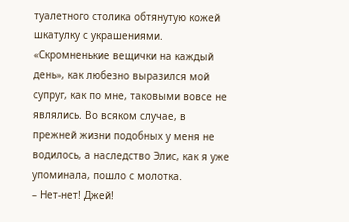туалетного столика обтянутую кожей шкатулку с украшениями. «Скромненькие вещички на каждый день», как любезно выразился мой супруг, как по мне, таковыми вовсе не являлись. Во всяком случае, в прежней жизни подобных у меня не водилось, а наследство Элис, как я уже упоминала, пошло с молотка.
– Нет-нет! Джей!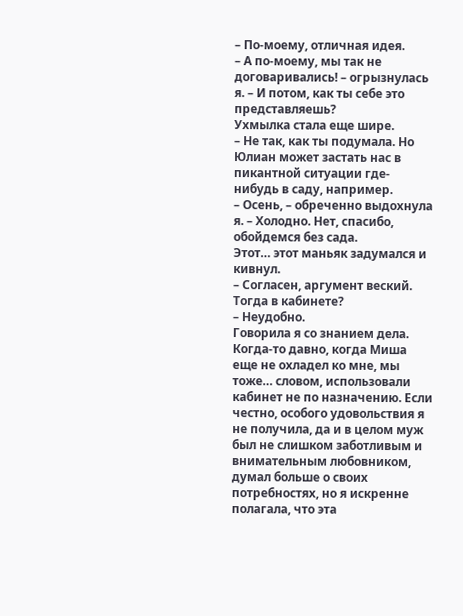– По-моему, отличная идея.
– А по-моему, мы так не договаривались! – огрызнулась я. – И потом, как ты себе это представляешь?
Ухмылка стала еще шире.
– Не так, как ты подумала. Но Юлиан может застать нас в пикантной ситуации где-нибудь в саду, например.
– Осень, – обреченно выдохнула я. – Холодно. Нет, спасибо, обойдемся без сада.
Этот… этот маньяк задумался и кивнул.
– Согласен, аргумент веский. Тогда в кабинете?
– Неудобно.
Говорила я со знанием дела. Когда-то давно, когда Миша еще не охладел ко мне, мы тоже… словом, использовали кабинет не по назначению. Если честно, особого удовольствия я не получила, да и в целом муж был не слишком заботливым и внимательным любовником, думал больше о своих потребностях, но я искренне полагала, что эта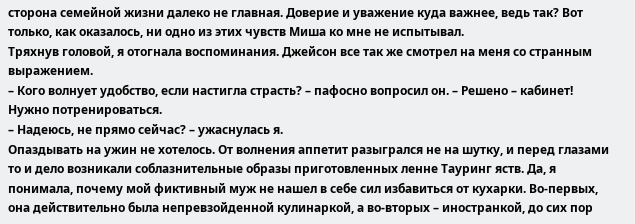сторона семейной жизни далеко не главная. Доверие и уважение куда важнее, ведь так? Вот только, как оказалось, ни одно из этих чувств Миша ко мне не испытывал.
Тряхнув головой, я отогнала воспоминания. Джейсон все так же смотрел на меня со странным выражением.
– Кого волнует удобство, если настигла страсть? – пафосно вопросил он. – Решено – кабинет! Нужно потренироваться.
– Надеюсь, не прямо сейчас? – ужаснулась я.
Опаздывать на ужин не хотелось. От волнения аппетит разыгрался не на шутку, и перед глазами то и дело возникали соблазнительные образы приготовленных ленне Тауринг яств. Да, я понимала, почему мой фиктивный муж не нашел в себе сил избавиться от кухарки. Во-первых, она действительно была непревзойденной кулинаркой, а во-вторых – иностранкой, до сих пор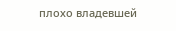плохо владевшей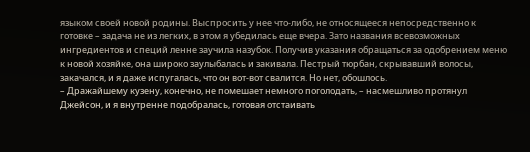языком своей новой родины. Выспросить у нее что-либо, не относящееся непосредственно к готовке – задача не из легких, в этом я убедилась еще вчера. Зато названия всевозможных ингредиентов и специй ленне заучила назубок. Получив указания обращаться за одобрением меню к новой хозяйке, она широко заулыбалась и закивала. Пестрый тюрбан, скрывавший волосы, закачался, и я даже испугалась, что он вот-вот свалится. Но нет, обошлось.
– Дражайшему кузену, конечно, не помешает немного поголодать, – насмешливо протянул Джейсон, и я внутренне подобралась, готовая отстаивать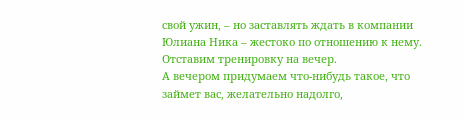свой ужин, – но заставлять ждать в компании Юлиана Ника – жестоко по отношению к нему. Отставим тренировку на вечер.
А вечером придумаем что-нибудь такое, что займет вас, желательно надолго,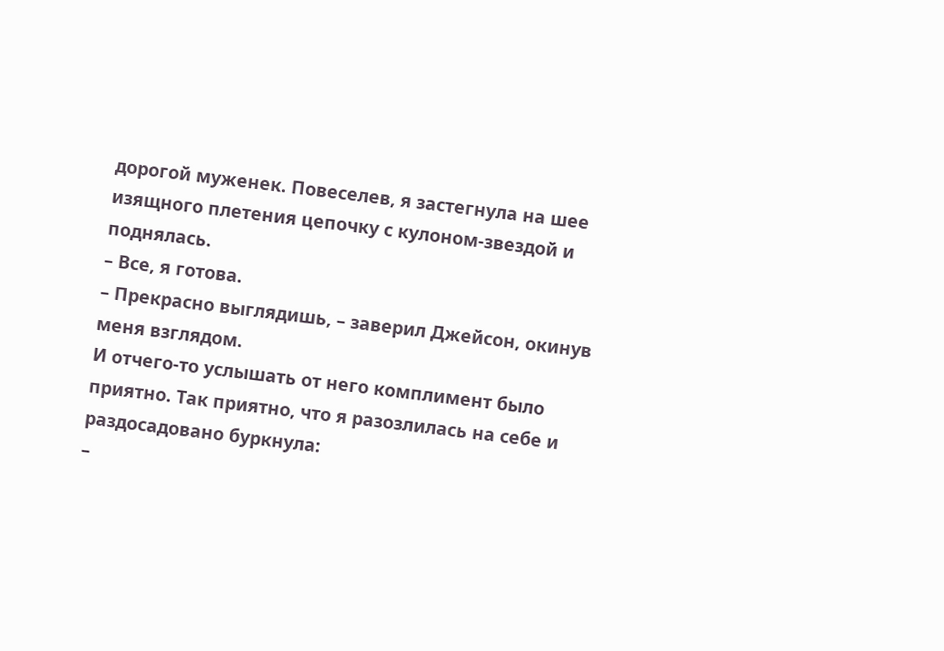дорогой муженек. Повеселев, я застегнула на шее изящного плетения цепочку с кулоном-звездой и поднялась.
– Все, я готова.
– Прекрасно выглядишь, – заверил Джейсон, окинув меня взглядом.
И отчего-то услышать от него комплимент было приятно. Так приятно, что я разозлилась на себе и раздосадовано буркнула:
–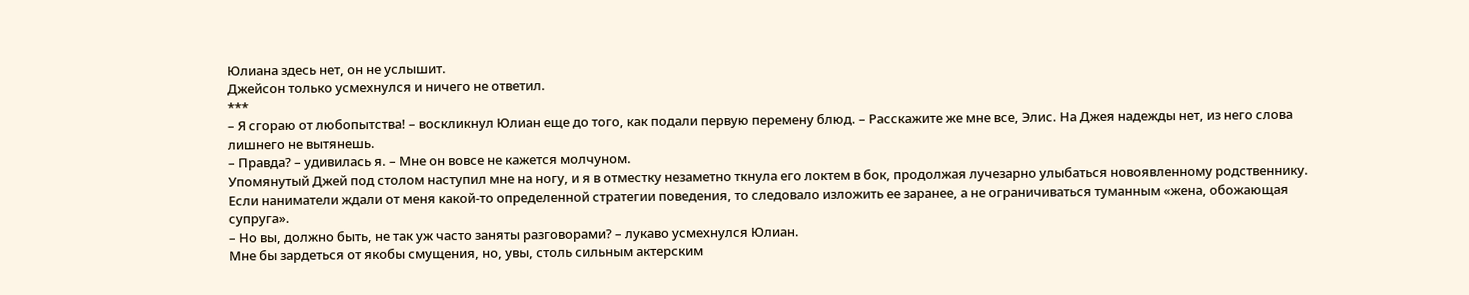Юлиана здесь нет, он не услышит.
Джейсон только усмехнулся и ничего не ответил.
***
– Я сгораю от любопытства! – воскликнул Юлиан еще до того, как подали первую перемену блюд. – Расскажите же мне все, Элис. На Джея надежды нет, из него слова лишнего не вытянешь.
– Правда? – удивилась я. – Мне он вовсе не кажется молчуном.
Упомянутый Джей под столом наступил мне на ногу, и я в отместку незаметно ткнула его локтем в бок, продолжая лучезарно улыбаться новоявленному родственнику. Если наниматели ждали от меня какой-то определенной стратегии поведения, то следовало изложить ее заранее, а не ограничиваться туманным «жена, обожающая супруга».
– Но вы, должно быть, не так уж часто заняты разговорами? – лукаво усмехнулся Юлиан.
Мне бы зардеться от якобы смущения, но, увы, столь сильным актерским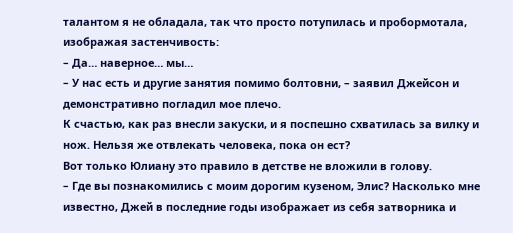талантом я не обладала, так что просто потупилась и пробормотала, изображая застенчивость:
– Да… наверное… мы…
– У нас есть и другие занятия помимо болтовни, – заявил Джейсон и демонстративно погладил мое плечо.
К счастью, как раз внесли закуски, и я поспешно схватилась за вилку и нож. Нельзя же отвлекать человека, пока он ест?
Вот только Юлиану это правило в детстве не вложили в голову.
– Где вы познакомились с моим дорогим кузеном, Элис? Насколько мне известно, Джей в последние годы изображает из себя затворника и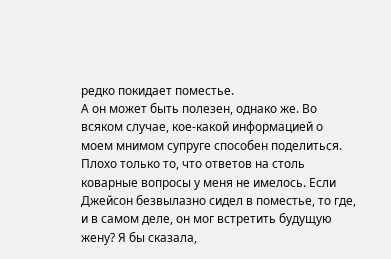редко покидает поместье.
А он может быть полезен, однако же. Во всяком случае, кое-какой информацией о моем мнимом супруге способен поделиться. Плохо только то, что ответов на столь коварные вопросы у меня не имелось. Если Джейсон безвылазно сидел в поместье, то где, и в самом деле, он мог встретить будущую жену? Я бы сказала,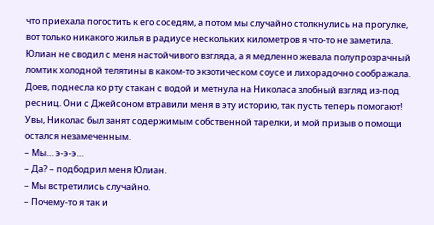что приехала погостить к его соседям, а потом мы случайно столкнулись на прогулке, вот только никакого жилья в радиусе нескольких километров я что-то не заметила.
Юлиан не сводил с меня настойчивого взгляда, а я медленно жевала полупрозрачный ломтик холодной телятины в каком-то экзотическом соусе и лихорадочно соображала. Доев, поднесла ко рту стакан с водой и метнула на Николаса злобный взгляд из-под ресниц. Они с Джейсоном втравили меня в эту историю, так пусть теперь помогают! Увы, Николас был занят содержимым собственной тарелки, и мой призыв о помощи остался незамеченным.
– Мы… э-э-э…
– Да? – подбодрил меня Юлиан.
– Мы встретились случайно.
– Почему-то я так и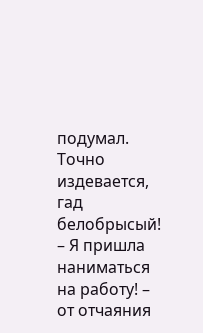подумал.
Точно издевается, гад белобрысый!
– Я пришла наниматься на работу! – от отчаяния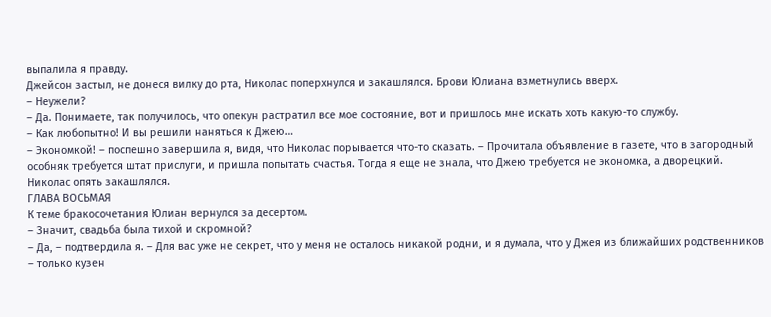выпалила я правду.
Джейсон застыл, не донеся вилку до рта, Николас поперхнулся и закашлялся. Брови Юлиана взметнулись вверх.
– Неужели?
– Да. Понимаете, так получилось, что опекун растратил все мое состояние, вот и пришлось мне искать хоть какую-то службу.
– Как любопытно! И вы решили наняться к Джею…
– Экономкой! – поспешно завершила я, видя, что Николас порывается что-то сказать. – Прочитала объявление в газете, что в загородный особняк требуется штат прислуги, и пришла попытать счастья. Тогда я еще не знала, что Джею требуется не экономка, а дворецкий.
Николас опять закашлялся.
ГЛАВА ВОСЬМАЯ
К теме бракосочетания Юлиан вернулся за десертом.
– Значит, свадьба была тихой и скромной?
– Да, – подтвердила я. – Для вас уже не секрет, что у меня не осталось никакой родни, и я думала, что у Джея из ближайших родственников – только кузен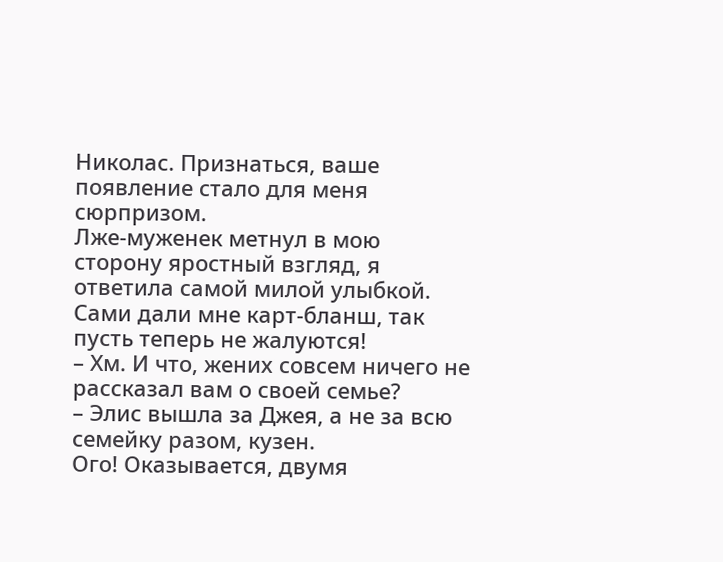Николас. Признаться, ваше появление стало для меня сюрпризом.
Лже-муженек метнул в мою сторону яростный взгляд, я ответила самой милой улыбкой. Сами дали мне карт-бланш, так пусть теперь не жалуются!
– Хм. И что, жених совсем ничего не рассказал вам о своей семье?
– Элис вышла за Джея, а не за всю семейку разом, кузен.
Ого! Оказывается, двумя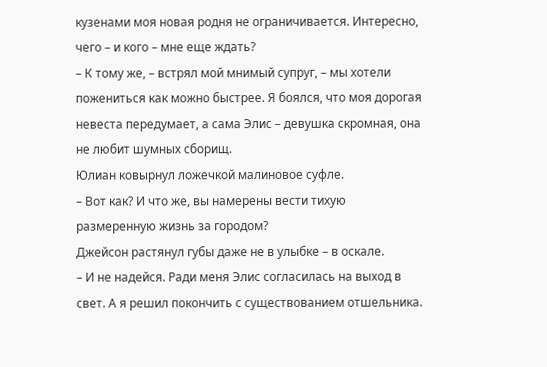кузенами моя новая родня не ограничивается. Интересно, чего – и кого – мне еще ждать?
– К тому же, – встрял мой мнимый супруг, – мы хотели пожениться как можно быстрее. Я боялся, что моя дорогая невеста передумает, а сама Элис – девушка скромная, она не любит шумных сборищ.
Юлиан ковырнул ложечкой малиновое суфле.
– Вот как? И что же, вы намерены вести тихую размеренную жизнь за городом?
Джейсон растянул губы даже не в улыбке – в оскале.
– И не надейся. Ради меня Элис согласилась на выход в свет. А я решил покончить с существованием отшельника.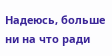Надеюсь, больше ни на что ради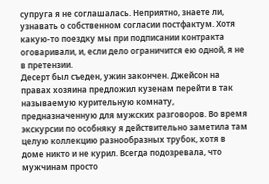супруга я не соглашалась. Неприятно, знаете ли, узнавать о собственном согласии постфактум. Хотя какую-то поездку мы при подписании контракта оговаривали, и, если дело ограничится ею одной, я не в претензии.
Десерт был съеден, ужин закончен. Джейсон на правах хозяина предложил кузенам перейти в так называемую курительную комнату, предназначенную для мужских разговоров. Во время экскурсии по особняку я действительно заметила там целую коллекцию разнообразных трубок, хотя в доме никто и не курил. Всегда подозревала, что мужчинам просто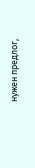нужен предлог,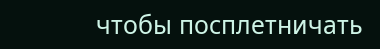чтобы посплетничать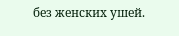без женских ушей.